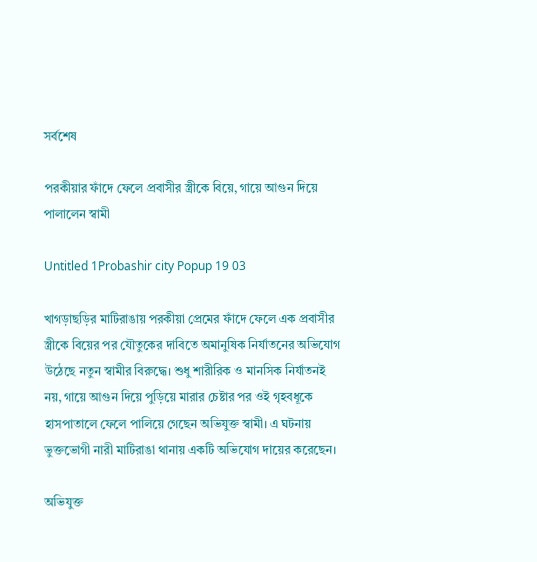সর্বশেষ

পরকীয়ার ফাঁদে ফেলে প্রবাসীর স্ত্রীকে বিয়ে, গায়ে আগুন দিয়ে পালালেন স্বামী

Untitled 1Probashir city Popup 19 03

খাগড়াছড়ির মাটিরাঙায় পরকীয়া প্রেমের ফাঁদে ফেলে এক প্রবাসীর স্ত্রীকে বিয়ের পর যৌতুকের দাবিতে অমানুষিক নির্যাতনের অভিযোগ উঠেছে নতুন স্বামীর বিরুদ্ধে। শুধু শারীরিক ও মানসিক নির্যাতনই নয়, গায়ে আগুন দিয়ে পুড়িয়ে মারার চেষ্টার পর ওই গৃহবধূকে হাসপাতালে ফেলে পালিয়ে গেছেন অভিযুক্ত স্বামী। এ ঘটনায় ভুক্তভোগী নারী মাটিরাঙা থানায় একটি অভিযোগ দায়ের করেছেন।

অভিযুক্ত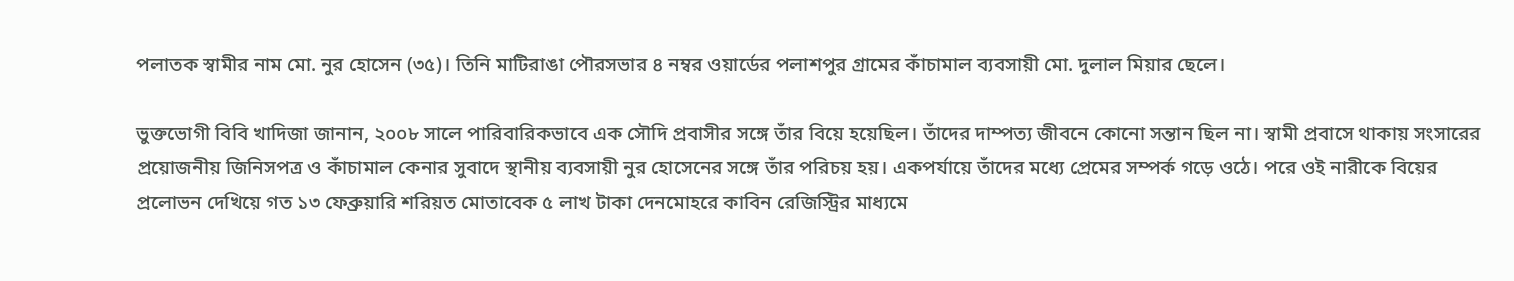পলাতক স্বামীর নাম মো. নুর হোসেন (৩৫)। তিনি মাটিরাঙা পৌরসভার ৪ নম্বর ওয়ার্ডের পলাশপুর গ্রামের কাঁচামাল ব্যবসায়ী মো. দুলাল মিয়ার ছেলে।

ভুক্তভোগী বিবি খাদিজা জানান, ২০০৮ সালে পারিবারিকভাবে এক সৌদি প্রবাসীর সঙ্গে তাঁর বিয়ে হয়েছিল। তাঁদের দাম্পত্য জীবনে কোনো সন্তান ছিল না। স্বামী প্রবাসে থাকায় সংসারের প্রয়োজনীয় জিনিসপত্র ও কাঁচামাল কেনার সুবাদে স্থানীয় ব্যবসায়ী নুর হোসেনের সঙ্গে তাঁর পরিচয় হয়। একপর্যায়ে তাঁদের মধ্যে প্রেমের সম্পর্ক গড়ে ওঠে। পরে ওই নারীকে বিয়ের প্রলোভন দেখিয়ে গত ১৩ ফেব্রুয়ারি শরিয়ত মোতাবেক ৫ লাখ টাকা দেনমোহরে কাবিন রেজিস্ট্রির মাধ্যমে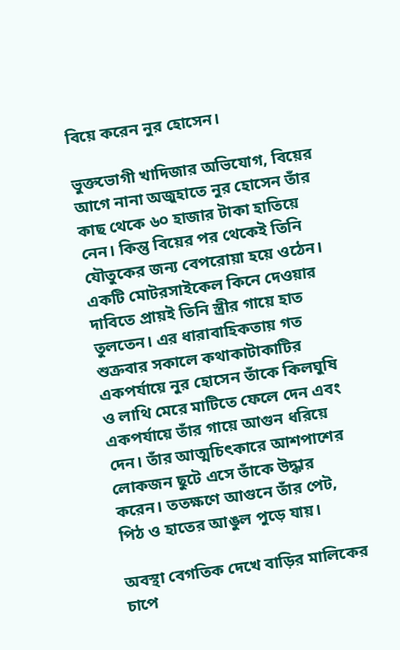বিয়ে করেন নুর হোসেন।

ভুক্তভোগী খাদিজার অভিযোগ, বিয়ের আগে নানা অজুহাতে নুর হোসেন তাঁর কাছ থেকে ৬০ হাজার টাকা হাতিয়ে নেন। কিন্তু বিয়ের পর থেকেই তিনি যৌতুকের জন্য বেপরোয়া হয়ে ওঠেন। একটি মোটরসাইকেল কিনে দেওয়ার দাবিতে প্রায়ই তিনি স্ত্রীর গায়ে হাত তুলতেন। এর ধারাবাহিকতায় গত শুক্রবার সকালে কথাকাটাকাটির একপর্যায়ে নুর হোসেন তাঁকে কিলঘুষি ও লাথি মেরে মাটিতে ফেলে দেন এবং একপর্যায়ে তাঁর গায়ে আগুন ধরিয়ে দেন। তাঁর আত্মচিৎকারে আশপাশের লোকজন ছুটে এসে তাঁকে উদ্ধার করেন। ততক্ষণে আগুনে তাঁর পেট, পিঠ ও হাতের আঙুল পুড়ে যায়।

অবস্থা বেগতিক দেখে বাড়ির মালিকের চাপে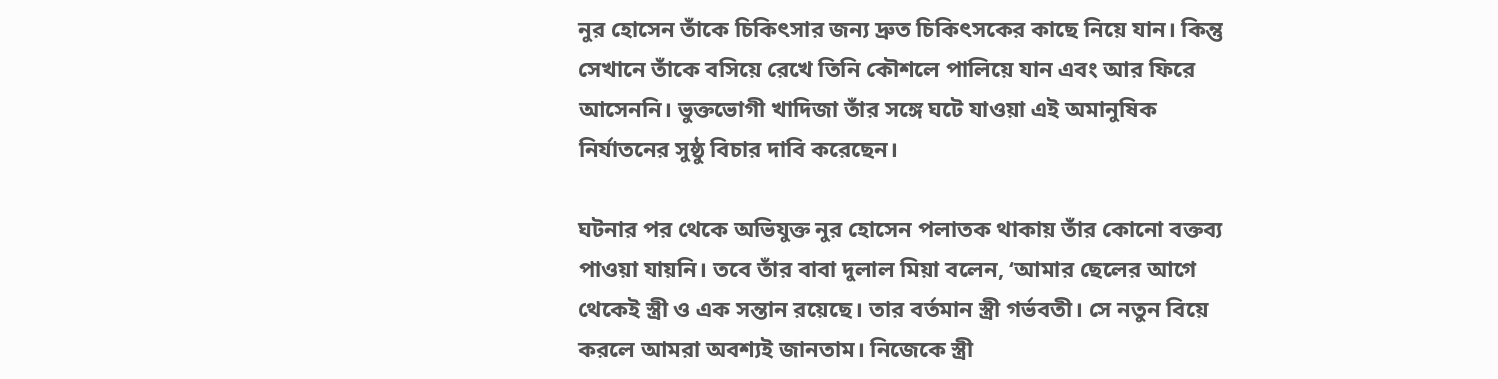নুর হোসেন তাঁকে চিকিৎসার জন্য দ্রুত চিকিৎসকের কাছে নিয়ে যান। কিন্তু সেখানে তাঁকে বসিয়ে রেখে তিনি কৌশলে পালিয়ে যান এবং আর ফিরে আসেননি। ভুক্তভোগী খাদিজা তাঁর সঙ্গে ঘটে যাওয়া এই অমানুষিক নির্যাতনের সুষ্ঠু বিচার দাবি করেছেন।

ঘটনার পর থেকে অভিযুক্ত নুর হোসেন পলাতক থাকায় তাঁর কোনো বক্তব্য পাওয়া যায়নি। তবে তাঁর বাবা দুলাল মিয়া বলেন, ‘আমার ছেলের আগে থেকেই স্ত্রী ও এক সন্তান রয়েছে। তার বর্তমান স্ত্রী গর্ভবতী। সে নতুন বিয়ে করলে আমরা অবশ্যই জানতাম। নিজেকে স্ত্রী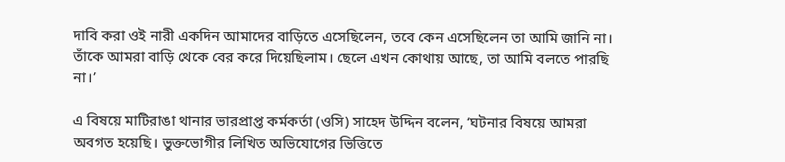দাবি করা ওই নারী একদিন আমাদের বাড়িতে এসেছিলেন, তবে কেন এসেছিলেন তা আমি জানি না। তাঁকে আমরা বাড়ি থেকে বের করে দিয়েছিলাম। ছেলে এখন কোথায় আছে, তা আমি বলতে পারছি না।’

এ বিষয়ে মাটিরাঙা থানার ভারপ্রাপ্ত কর্মকর্তা (ওসি) সাহেদ উদ্দিন বলেন, ‘ঘটনার বিষয়ে আমরা অবগত হয়েছি। ভুক্তভোগীর লিখিত অভিযোগের ভিত্তিতে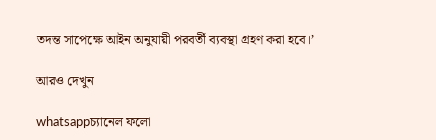তদন্ত সাপেক্ষে আইন অনুযায়ী পরবর্তী ব্যবস্থা গ্রহণ করা হবে।’

আরও দেখুন

whatsappচ্যানেল ফলো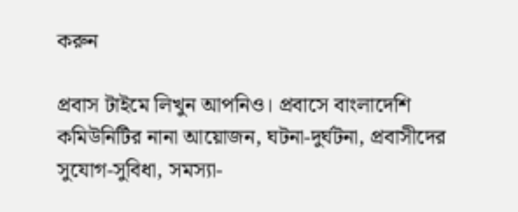করুন

প্রবাস টাইমে লিখুন আপনিও। প্রবাসে বাংলাদেশি কমিউনিটির নানা আয়োজন, ঘটনা-দুর্ঘটনা, প্রবাসীদের সুযোগ-সুবিধা, সমস্যা-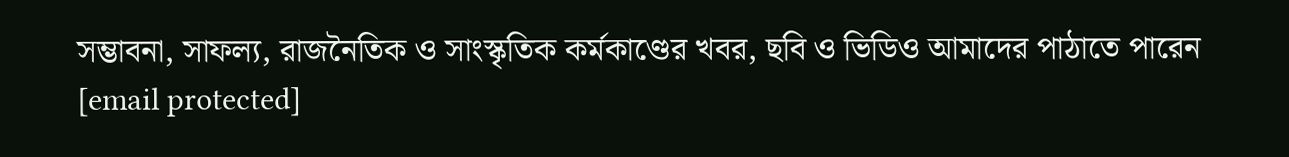সম্ভাবনা, সাফল্য, রাজনৈতিক ও সাংস্কৃতিক কর্মকাণ্ডের খবর, ছবি ও ভিডিও আমাদের পাঠাতে পারেন [email protected]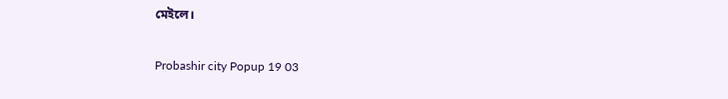মেইলে।

Probashir city Popup 19 03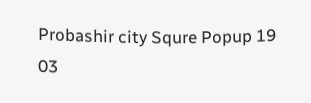Probashir city Squre Popup 19 03